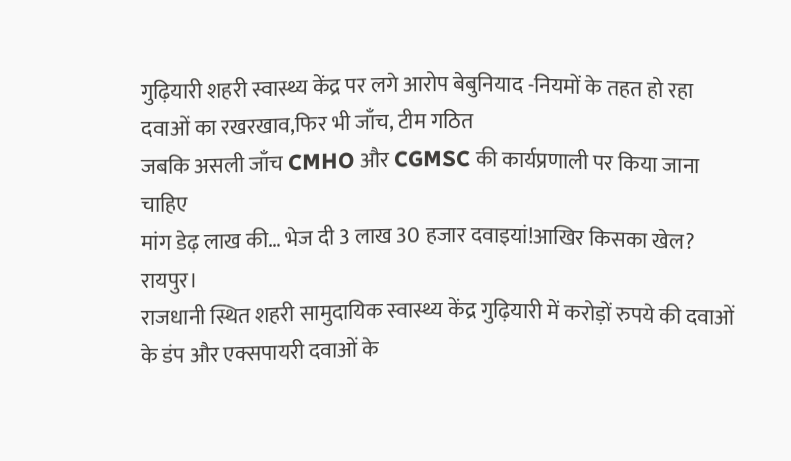गुढ़ियारी शहरी स्वास्थ्य केंद्र पर लगे आरोप बेबुनियाद -नियमों के तहत हो रहा दवाओं का रखरखाव,फिर भी जाँच, टीम गठित
जबकि असली जाँच CMHO और CGMSC की कार्यप्रणाली पर किया जाना चाहिए
मांग डेढ़ लाख की… भेज दी 3 लाख 30 हजार दवाइयां!आखिर किसका खेल?
रायपुर।
राजधानी स्थित शहरी सामुदायिक स्वास्थ्य केंद्र गुढ़ियारी में करोड़ों रुपये की दवाओं के डंप और एक्सपायरी दवाओं के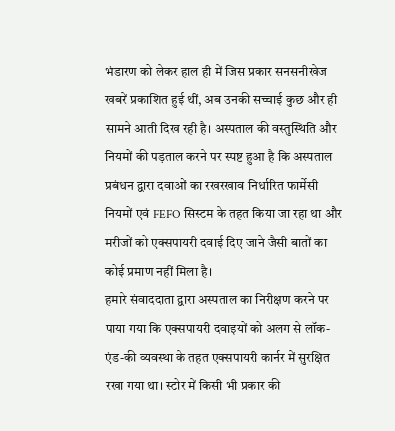भंडारण को लेकर हाल ही में जिस प्रकार सनसनीखेज खबरें प्रकाशित हुई थीं, अब उनकी सच्चाई कुछ और ही सामने आती दिख रही है। अस्पताल की वस्तुस्थिति और नियमों की पड़ताल करने पर स्पष्ट हुआ है कि अस्पताल प्रबंधन द्वारा दवाओं का रखरखाव निर्धारित फार्मेसी नियमों एवं FEFO सिस्टम के तहत किया जा रहा था और मरीजों को एक्सपायरी दवाई दिए जाने जैसी बातों का कोई प्रमाण नहीं मिला है।
हमारे संवाददाता द्वारा अस्पताल का निरीक्षण करने पर पाया गया कि एक्सपायरी दवाइयों को अलग से लॉक-एंड-की व्यवस्था के तहत एक्सपायरी कार्नर में सुरक्षित रखा गया था। स्टोर में किसी भी प्रकार की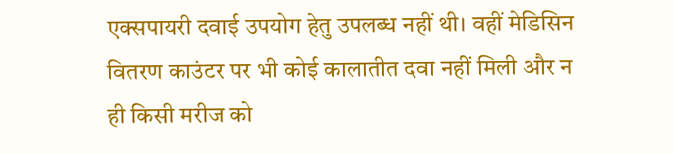एक्सपायरी दवाई उपयोग हेतु उपलब्ध नहीं थी। वहीं मेडिसिन वितरण काउंटर पर भी कोई कालातीत दवा नहीं मिली और न ही किसी मरीज को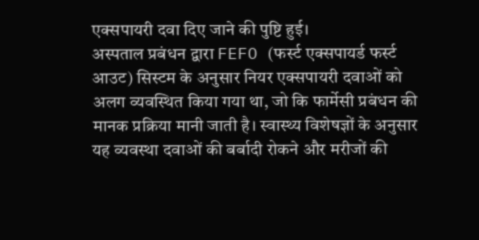एक्सपायरी दवा दिए जाने की पुष्टि हुई।
अस्पताल प्रबंधन द्वारा FEFO (फर्स्ट एक्सपायर्ड फर्स्ट आउट) सिस्टम के अनुसार नियर एक्सपायरी दवाओं को अलग व्यवस्थित किया गया था, जो कि फार्मेसी प्रबंधन की मानक प्रक्रिया मानी जाती है। स्वास्थ्य विशेषज्ञों के अनुसार यह व्यवस्था दवाओं की बर्बादी रोकने और मरीजों की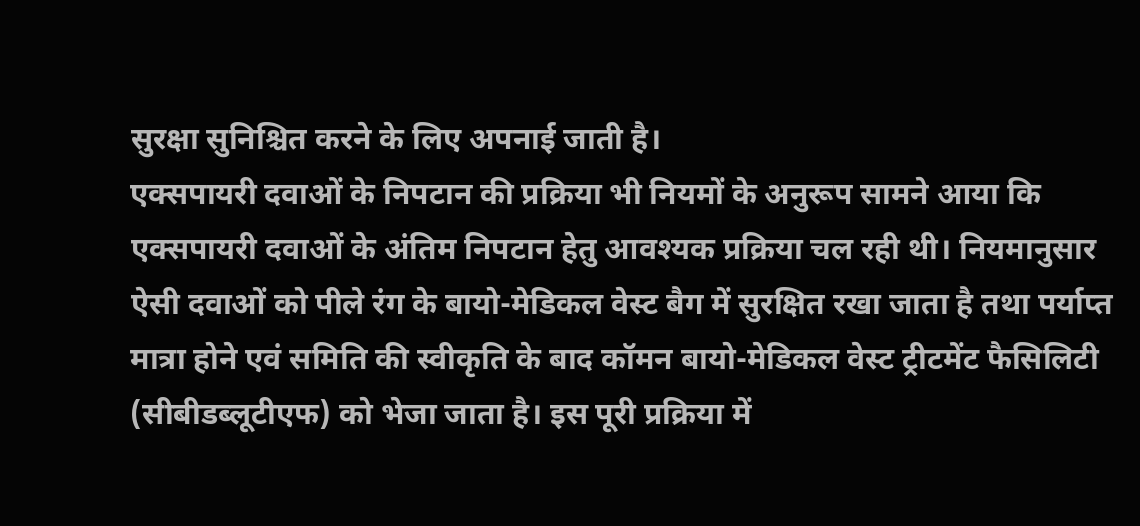सुरक्षा सुनिश्चित करने के लिए अपनाई जाती है।
एक्सपायरी दवाओं के निपटान की प्रक्रिया भी नियमों के अनुरूप सामने आया कि एक्सपायरी दवाओं के अंतिम निपटान हेतु आवश्यक प्रक्रिया चल रही थी। नियमानुसार ऐसी दवाओं को पीले रंग के बायो-मेडिकल वेस्ट बैग में सुरक्षित रखा जाता है तथा पर्याप्त मात्रा होने एवं समिति की स्वीकृति के बाद कॉमन बायो-मेडिकल वेस्ट ट्रीटमेंट फैसिलिटी (सीबीडब्लूटीएफ) को भेजा जाता है। इस पूरी प्रक्रिया में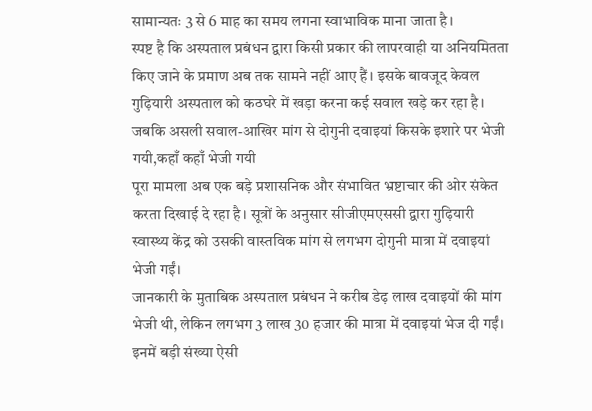सामान्यतः 3 से 6 माह का समय लगना स्वाभाविक माना जाता है।
स्पष्ट है कि अस्पताल प्रबंधन द्वारा किसी प्रकार की लापरवाही या अनियमितता किए जाने के प्रमाण अब तक सामने नहीं आए हैं। इसके बावजूद केवल गुढ़ियारी अस्पताल को कठघरे में खड़ा करना कई सवाल खड़े कर रहा है।
जबकि असली सवाल-आखिर मांग से दोगुनी दवाइयां किसके इशारे पर भेजी गयी,कहाँ कहाँ भेजी गयी
पूरा मामला अब एक बड़े प्रशासनिक और संभावित भ्रष्टाचार की ओर संकेत करता दिखाई दे रहा है। सूत्रों के अनुसार सीजीएमएससी द्वारा गुढ़ियारी स्वास्थ्य केंद्र को उसकी वास्तविक मांग से लगभग दोगुनी मात्रा में दवाइयां भेजी गईं।
जानकारी के मुताबिक अस्पताल प्रबंधन ने करीब डेढ़ लाख दवाइयों की मांग भेजी थी, लेकिन लगभग 3 लाख 30 हजार की मात्रा में दवाइयां भेज दी गईं। इनमें बड़ी संख्या ऐसी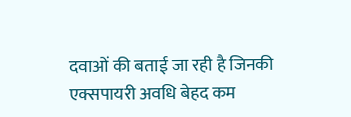दवाओं की बताई जा रही है जिनकी एक्सपायरी अवधि बेहद कम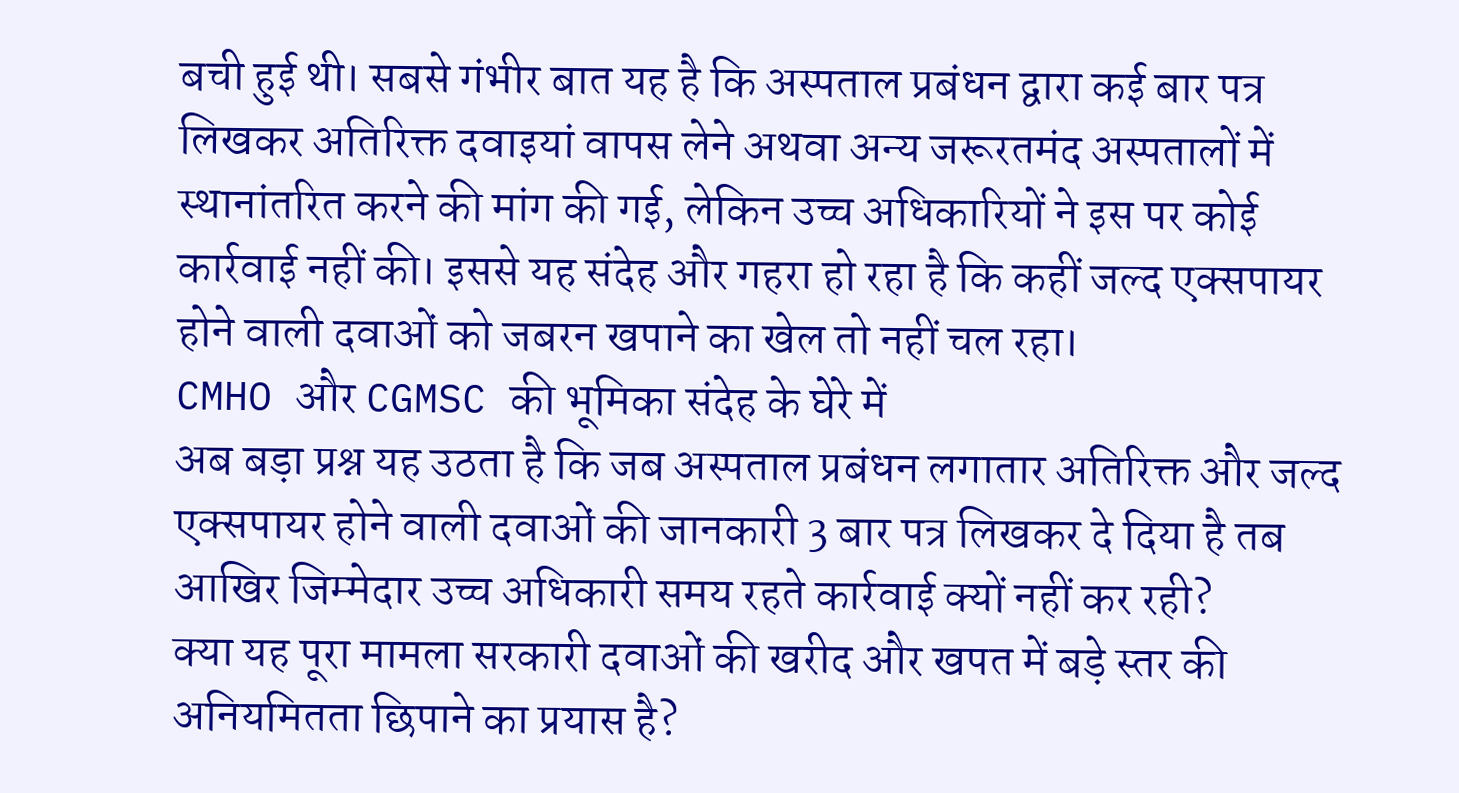बची हुई थी। सबसे गंभीर बात यह है कि अस्पताल प्रबंधन द्वारा कई बार पत्र लिखकर अतिरिक्त दवाइयां वापस लेने अथवा अन्य जरूरतमंद अस्पतालों में स्थानांतरित करने की मांग की गई, लेकिन उच्च अधिकारियों ने इस पर कोई कार्रवाई नहीं की। इससे यह संदेह और गहरा हो रहा है कि कहीं जल्द एक्सपायर होने वाली दवाओं को जबरन खपाने का खेल तो नहीं चल रहा।
CMHO और CGMSC की भूमिका संदेह के घेरे में
अब बड़ा प्रश्न यह उठता है कि जब अस्पताल प्रबंधन लगातार अतिरिक्त और जल्द एक्सपायर होने वाली दवाओं की जानकारी 3 बार पत्र लिखकर दे दिया है तब आखिर जिम्मेदार उच्च अधिकारी समय रहते कार्रवाई क्यों नहीं कर रही?
क्या यह पूरा मामला सरकारी दवाओं की खरीद और खपत में बड़े स्तर की अनियमितता छिपाने का प्रयास है?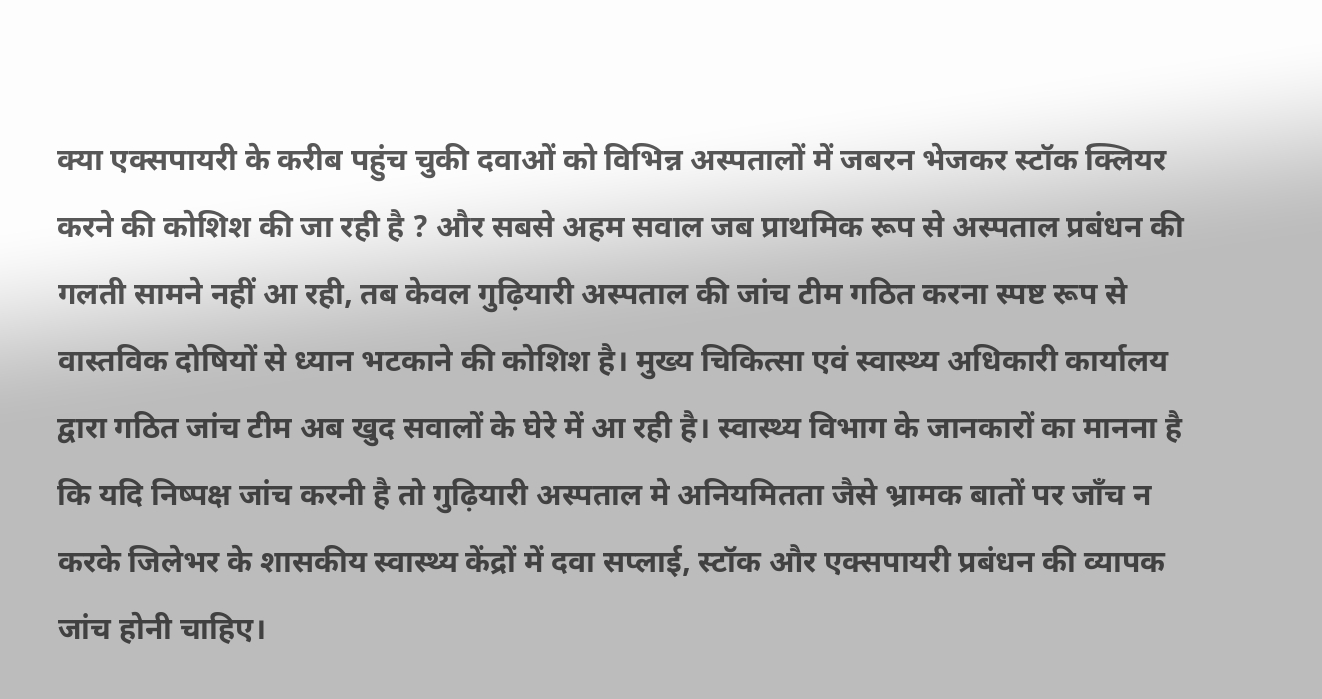क्या एक्सपायरी के करीब पहुंच चुकी दवाओं को विभिन्न अस्पतालों में जबरन भेजकर स्टॉक क्लियर करने की कोशिश की जा रही है ? और सबसे अहम सवाल जब प्राथमिक रूप से अस्पताल प्रबंधन की गलती सामने नहीं आ रही, तब केवल गुढ़ियारी अस्पताल की जांच टीम गठित करना स्पष्ट रूप से वास्तविक दोषियों से ध्यान भटकाने की कोशिश है। मुख्य चिकित्सा एवं स्वास्थ्य अधिकारी कार्यालय द्वारा गठित जांच टीम अब खुद सवालों के घेरे में आ रही है। स्वास्थ्य विभाग के जानकारों का मानना है कि यदि निष्पक्ष जांच करनी है तो गुढ़ियारी अस्पताल मे अनियमितता जैसे भ्रामक बातों पर जाँच न करके जिलेभर के शासकीय स्वास्थ्य केंद्रों में दवा सप्लाई, स्टॉक और एक्सपायरी प्रबंधन की व्यापक जांच होनी चाहिए।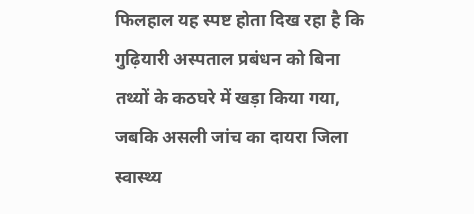फिलहाल यह स्पष्ट होता दिख रहा है कि गुढ़ियारी अस्पताल प्रबंधन को बिना तथ्यों के कठघरे में खड़ा किया गया, जबकि असली जांच का दायरा जिला स्वास्थ्य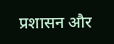प्रशासन और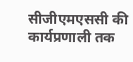सीजीएमएससी की कार्यप्रणाली तक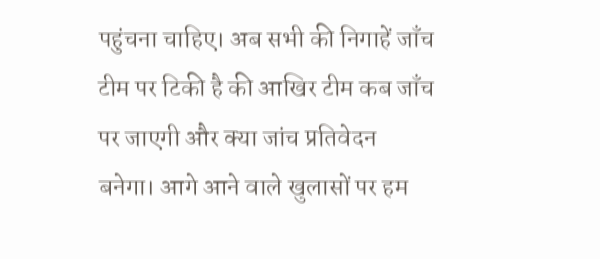पहुंचना चाहिए। अब सभी की निगाहें जाँच टीम पर टिकी है की आखिर टीम कब जाँच पर जाएगी और क्या जांच प्रतिवेदन बनेगा। आगे आने वाले खुलासों पर हम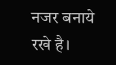नजर बनाये रखे है।